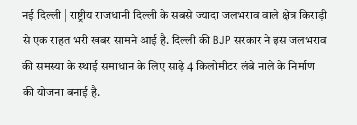नई दिल्ली | राष्ट्रीय राजधानी दिल्ली के सबसे ज्यादा जलभराव वाले क्षेत्र किराड़ी से एक राहत भरी खबर सामने आई है. दिल्ली की BJP सरकार ने इस जलभराव की समस्या के स्थाई समाधान के लिए साढ़े 4 किलोमीटर लंबे नाले के निर्माण की योजना बनाई है.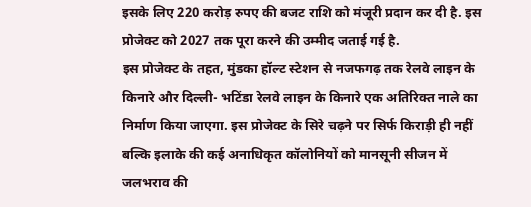इसके लिए 220 करोड़ रुपए की बजट राशि को मंजूरी प्रदान कर दी है. इस प्रोजेक्ट को 2027 तक पूरा करने की उम्मीद जताई गई है.
इस प्रोजेक्ट के तहत, मुंडका हॉल्ट स्टेशन से नजफगढ़ तक रेलवे लाइन के किनारे और दिल्ली- भटिंडा रेलवे लाइन के किनारे एक अतिरिक्त नाले का निर्माण किया जाएगा. इस प्रोजेक्ट के सिरे चढ़ने पर सिर्फ किराड़ी ही नहीं बल्कि इलाके की कई अनाधिकृत कॉलोनियों को मानसूनी सीजन में जलभराव की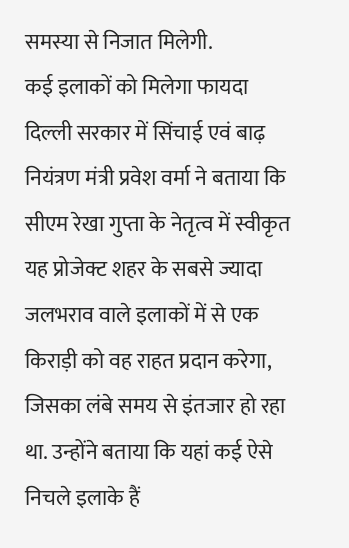समस्या से निजात मिलेगी.
कई इलाकों को मिलेगा फायदा
दिल्ली सरकार में सिंचाई एवं बाढ़ नियंत्रण मंत्री प्रवेश वर्मा ने बताया कि सीएम रेखा गुप्ता के नेतृत्व में स्वीकृत यह प्रोजेक्ट शहर के सबसे ज्यादा जलभराव वाले इलाकों में से एक किराड़ी को वह राहत प्रदान करेगा, जिसका लंबे समय से इंतजार हो रहा था. उन्होंने बताया कि यहां कई ऐसे निचले इलाके हैं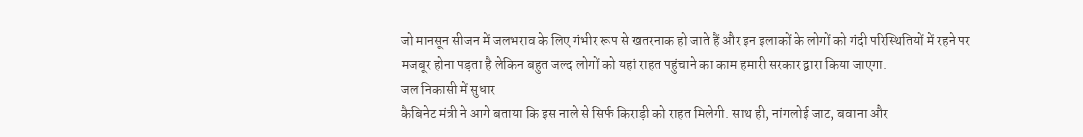जो मानसून सीजन में जलभराव के लिए गंभीर रूप से खतरनाक हो जाते हैं और इन इलाकों के लोगों को गंदी परिस्थितियों में रहने पर मजबूर होना पड़ता है लेकिन बहुत जल्द लोगों को यहां राहत पहुंचाने का काम हमारी सरकार द्वारा किया जाएगा.
जल निकासी में सुधार
कैबिनेट मंत्री ने आगे बताया कि इस नाले से सिर्फ किराड़ी को राहत मिलेगी. साथ ही, नांगलोई जाट, बवाना और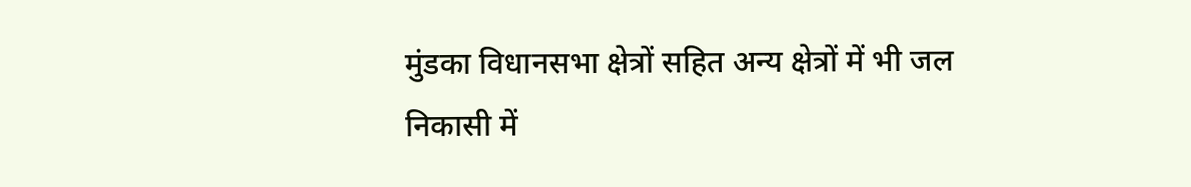मुंडका विधानसभा क्षेत्रों सहित अन्य क्षेत्रों में भी जल निकासी में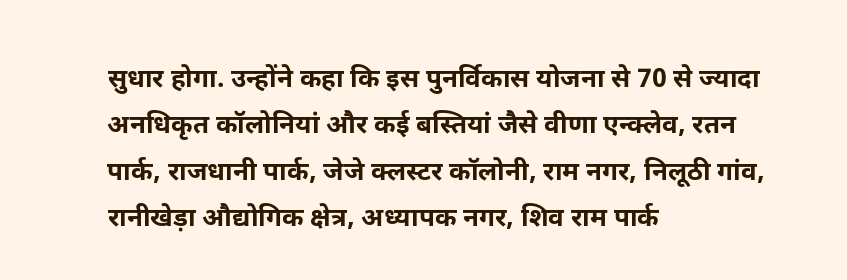सुधार होगा. उन्होंने कहा कि इस पुनर्विकास योजना से 70 से ज्यादा अनधिकृत कॉलोनियां और कई बस्तियां जैसे वीणा एन्क्लेव, रतन पार्क, राजधानी पार्क, जेजे क्लस्टर कॉलोनी, राम नगर, निलूठी गांव, रानीखेड़ा औद्योगिक क्षेत्र, अध्यापक नगर, शिव राम पार्क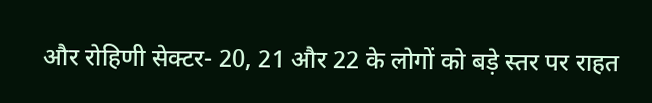और रोहिणी सेक्टर- 20, 21 और 22 के लोगों को बड़े स्तर पर राहत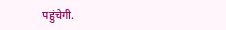पहुंचेगी.